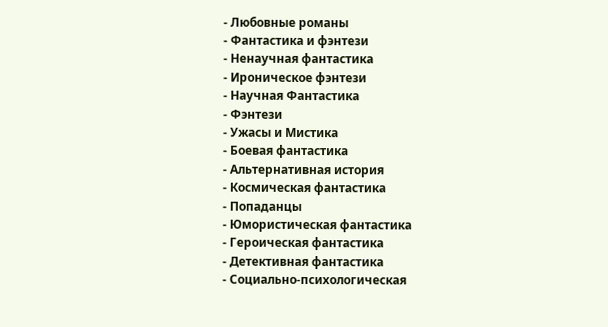- Любовные романы
- Фантастика и фэнтези
- Ненаучная фантастика
- Ироническое фэнтези
- Научная Фантастика
- Фэнтези
- Ужасы и Мистика
- Боевая фантастика
- Альтернативная история
- Космическая фантастика
- Попаданцы
- Юмористическая фантастика
- Героическая фантастика
- Детективная фантастика
- Социально-психологическая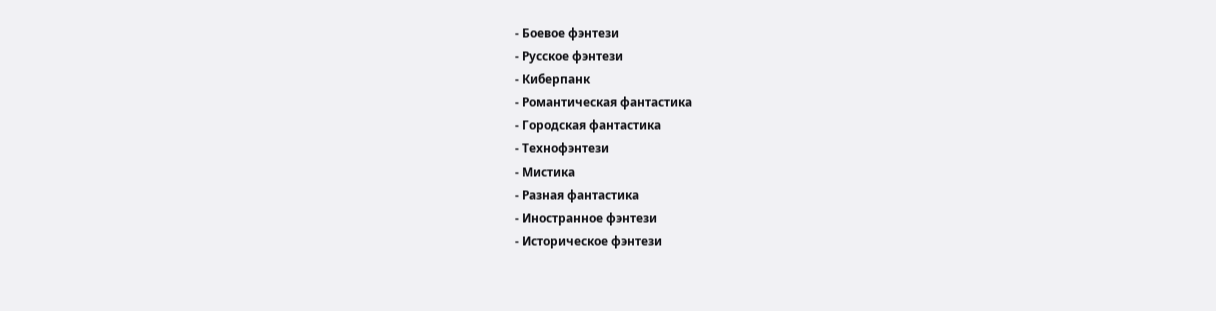- Боевое фэнтези
- Русское фэнтези
- Киберпанк
- Романтическая фантастика
- Городская фантастика
- Технофэнтези
- Мистика
- Разная фантастика
- Иностранное фэнтези
- Историческое фэнтези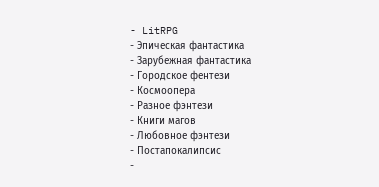- LitRPG
- Эпическая фантастика
- Зарубежная фантастика
- Городское фентези
- Космоопера
- Разное фэнтези
- Книги магов
- Любовное фэнтези
- Постапокалипсис
-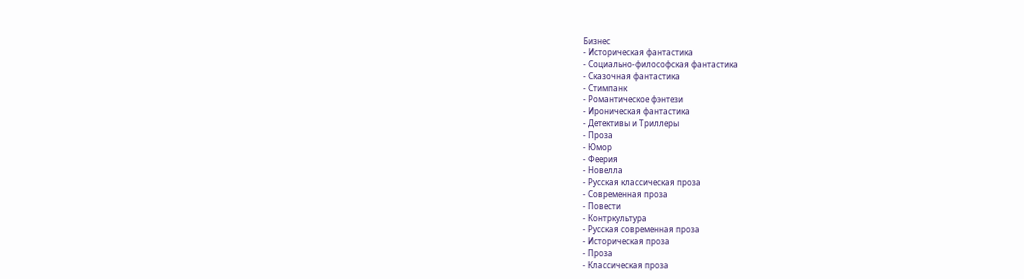Бизнес
- Историческая фантастика
- Социально-философская фантастика
- Сказочная фантастика
- Стимпанк
- Романтическое фэнтези
- Ироническая фантастика
- Детективы и Триллеры
- Проза
- Юмор
- Феерия
- Новелла
- Русская классическая проза
- Современная проза
- Повести
- Контркультура
- Русская современная проза
- Историческая проза
- Проза
- Классическая проза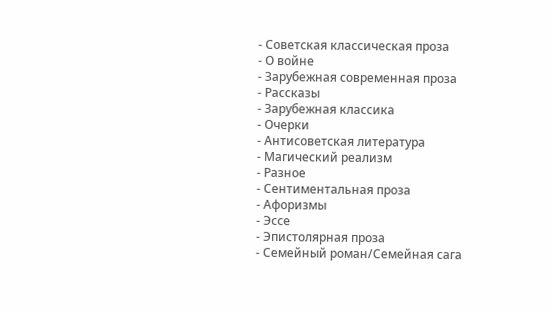- Советская классическая проза
- О войне
- Зарубежная современная проза
- Рассказы
- Зарубежная классика
- Очерки
- Антисоветская литература
- Магический реализм
- Разное
- Сентиментальная проза
- Афоризмы
- Эссе
- Эпистолярная проза
- Семейный роман/Семейная сага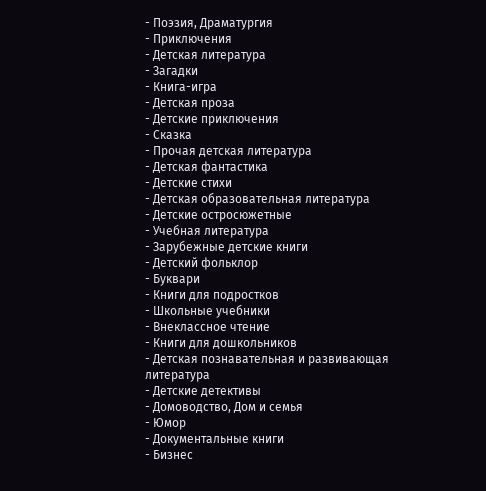- Поэзия, Драматургия
- Приключения
- Детская литература
- Загадки
- Книга-игра
- Детская проза
- Детские приключения
- Сказка
- Прочая детская литература
- Детская фантастика
- Детские стихи
- Детская образовательная литература
- Детские остросюжетные
- Учебная литература
- Зарубежные детские книги
- Детский фольклор
- Буквари
- Книги для подростков
- Школьные учебники
- Внеклассное чтение
- Книги для дошкольников
- Детская познавательная и развивающая литература
- Детские детективы
- Домоводство, Дом и семья
- Юмор
- Документальные книги
- Бизнес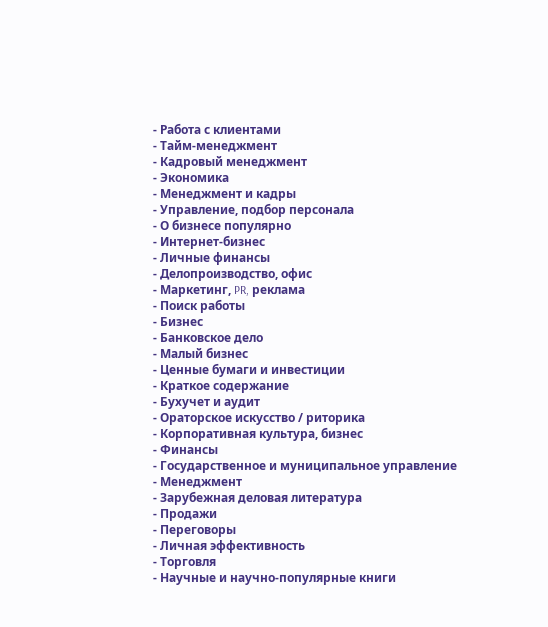- Работа с клиентами
- Тайм-менеджмент
- Кадровый менеджмент
- Экономика
- Менеджмент и кадры
- Управление, подбор персонала
- О бизнесе популярно
- Интернет-бизнес
- Личные финансы
- Делопроизводство, офис
- Маркетинг, PR, реклама
- Поиск работы
- Бизнес
- Банковское дело
- Малый бизнес
- Ценные бумаги и инвестиции
- Краткое содержание
- Бухучет и аудит
- Ораторское искусство / риторика
- Корпоративная культура, бизнес
- Финансы
- Государственное и муниципальное управление
- Менеджмент
- Зарубежная деловая литература
- Продажи
- Переговоры
- Личная эффективность
- Торговля
- Научные и научно-популярные книги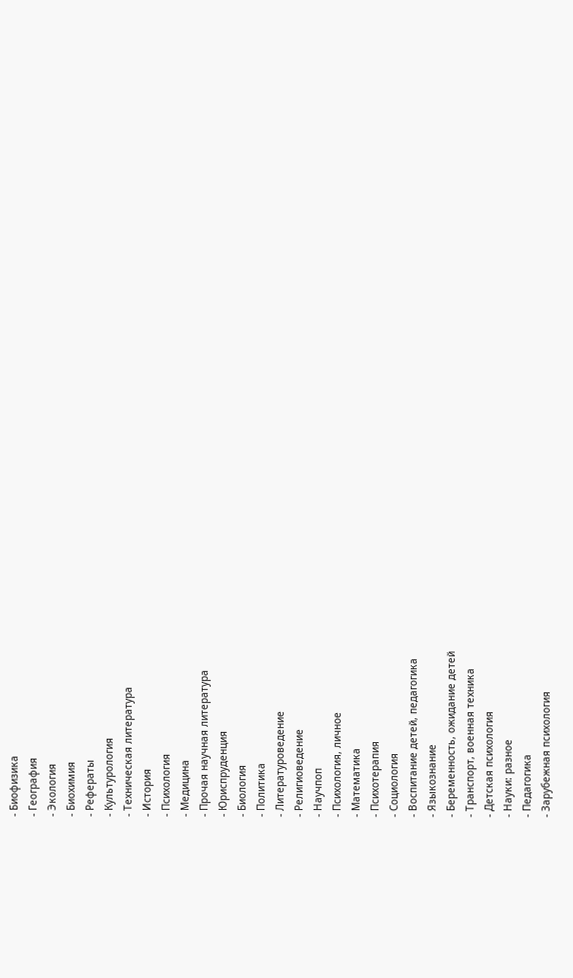- Биофизика
- География
- Экология
- Биохимия
- Рефераты
- Культурология
- Техническая литература
- История
- Психология
- Медицина
- Прочая научная литература
- Юриспруденция
- Биология
- Политика
- Литературоведение
- Религиоведение
- Научпоп
- Психология, личное
- Математика
- Психотерапия
- Социология
- Воспитание детей, педагогика
- Языкознание
- Беременность, ожидание детей
- Транспорт, военная техника
- Детская психология
- Науки: разное
- Педагогика
- Зарубежная психология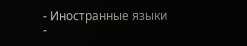- Иностранные языки
-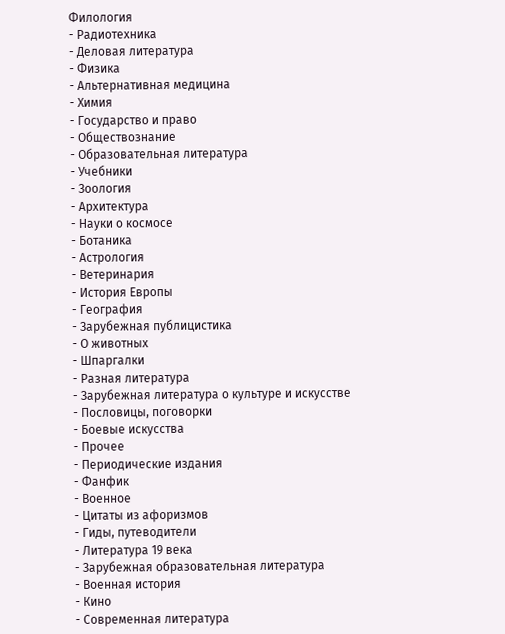Филология
- Радиотехника
- Деловая литература
- Физика
- Альтернативная медицина
- Химия
- Государство и право
- Обществознание
- Образовательная литература
- Учебники
- Зоология
- Архитектура
- Науки о космосе
- Ботаника
- Астрология
- Ветеринария
- История Европы
- География
- Зарубежная публицистика
- О животных
- Шпаргалки
- Разная литература
- Зарубежная литература о культуре и искусстве
- Пословицы, поговорки
- Боевые искусства
- Прочее
- Периодические издания
- Фанфик
- Военное
- Цитаты из афоризмов
- Гиды, путеводители
- Литература 19 века
- Зарубежная образовательная литература
- Военная история
- Кино
- Современная литература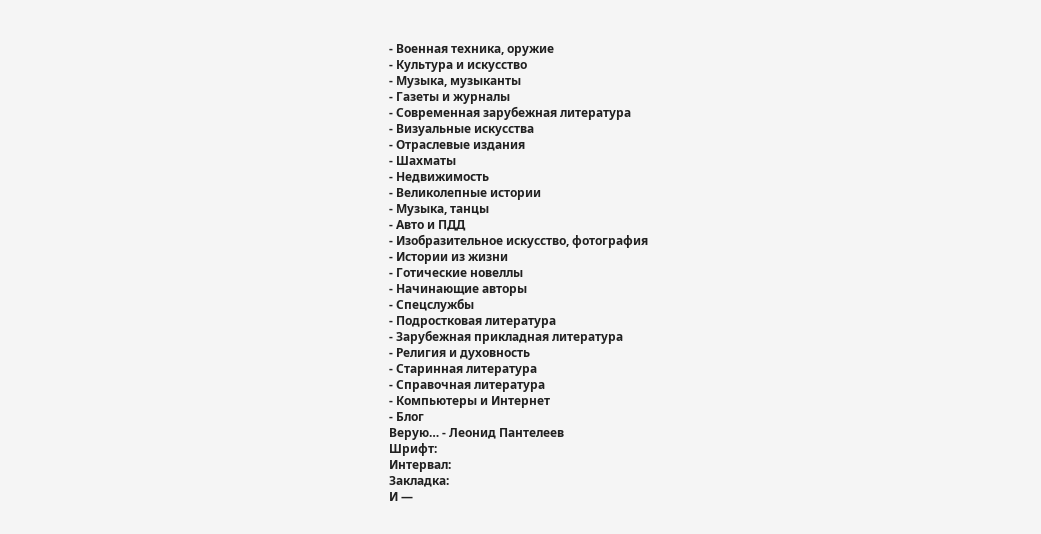- Военная техника, оружие
- Культура и искусство
- Музыка, музыканты
- Газеты и журналы
- Современная зарубежная литература
- Визуальные искусства
- Отраслевые издания
- Шахматы
- Недвижимость
- Великолепные истории
- Музыка, танцы
- Авто и ПДД
- Изобразительное искусство, фотография
- Истории из жизни
- Готические новеллы
- Начинающие авторы
- Спецслужбы
- Подростковая литература
- Зарубежная прикладная литература
- Религия и духовность
- Старинная литература
- Справочная литература
- Компьютеры и Интернет
- Блог
Верую… - Леонид Пантелеев
Шрифт:
Интервал:
Закладка:
И —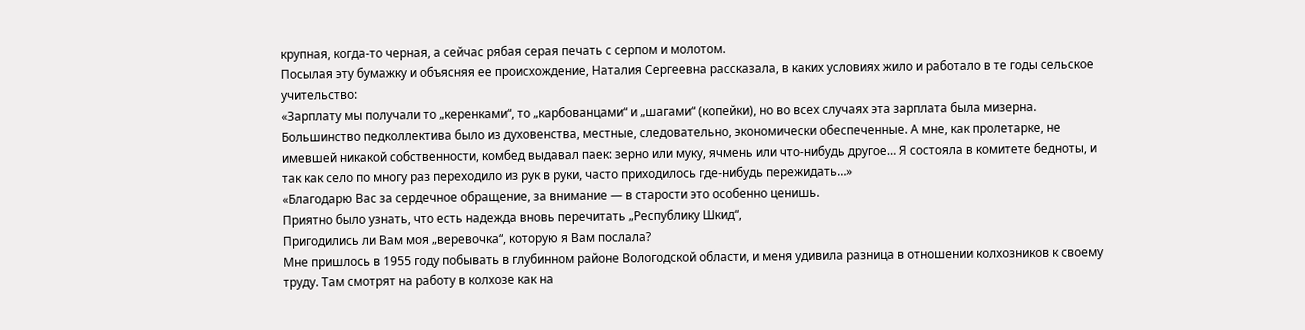крупная, когда-то черная, а сейчас рябая серая печать с серпом и молотом.
Посылая эту бумажку и объясняя ее происхождение, Наталия Сергеевна рассказала, в каких условиях жило и работало в те годы сельское учительство:
«Зарплату мы получали то „керенками“, то „карбованцами“ и „шагами“ (копейки), но во всех случаях эта зарплата была мизерна. Большинство педколлектива было из духовенства, местные, следовательно, экономически обеспеченные. А мне, как пролетарке, не имевшей никакой собственности, комбед выдавал паек: зерно или муку, ячмень или что-нибудь другое… Я состояла в комитете бедноты, и так как село по многу раз переходило из рук в руки, часто приходилось где-нибудь пережидать…»
«Благодарю Вас за сердечное обращение, за внимание — в старости это особенно ценишь.
Приятно было узнать, что есть надежда вновь перечитать „Республику Шкид“,
Пригодились ли Вам моя „веревочка“, которую я Вам послала?
Мне пришлось в 1955 году побывать в глубинном районе Вологодской области, и меня удивила разница в отношении колхозников к своему труду. Там смотрят на работу в колхозе как на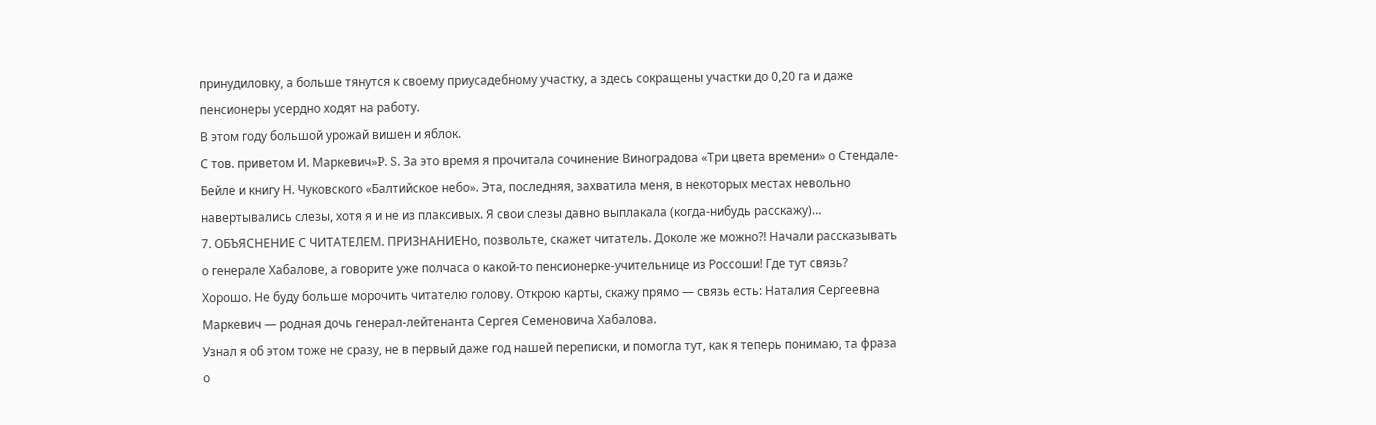принудиловку, а больше тянутся к своему приусадебному участку, а здесь сокращены участки до 0,20 га и даже пенсионеры усердно ходят на работу.
В этом году большой урожай вишен и яблок.
С тов. приветом И. Маркевич»P. S. За это время я прочитала сочинение Виноградова «Три цвета времени» о Стендале-Бейле и книгу Н. Чуковского «Балтийское небо». Эта, последняя, захватила меня, в некоторых местах невольно навертывались слезы, хотя я и не из плаксивых. Я свои слезы давно выплакала (когда-нибудь расскажу)…
7. ОБЪЯСНЕНИЕ С ЧИТАТЕЛЕМ. ПРИЗНАНИЕНо, позвольте, скажет читатель. Доколе же можно?! Начали рассказывать о генерале Хабалове, а говорите уже полчаса о какой-то пенсионерке-учительнице из Россоши! Где тут связь?
Хорошо. Не буду больше морочить читателю голову. Открою карты, скажу прямо — связь есть: Наталия Сергеевна Маркевич — родная дочь генерал-лейтенанта Сергея Семеновича Хабалова.
Узнал я об этом тоже не сразу, не в первый даже год нашей переписки, и помогла тут, как я теперь понимаю, та фраза о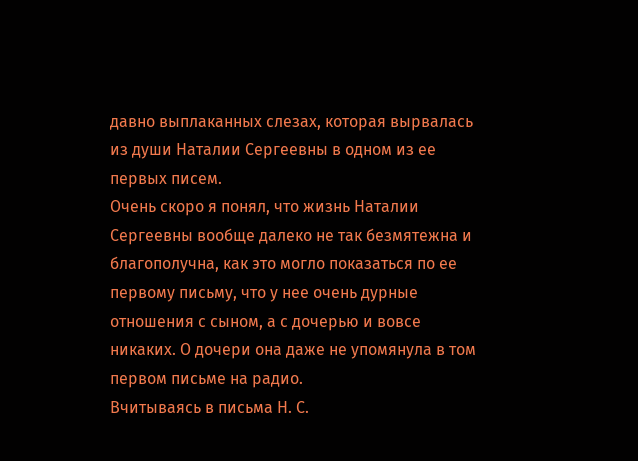давно выплаканных слезах, которая вырвалась из души Наталии Сергеевны в одном из ее первых писем.
Очень скоро я понял, что жизнь Наталии Сергеевны вообще далеко не так безмятежна и благополучна, как это могло показаться по ее первому письму, что у нее очень дурные отношения с сыном, а с дочерью и вовсе никаких. О дочери она даже не упомянула в том первом письме на радио.
Вчитываясь в письма Н. С.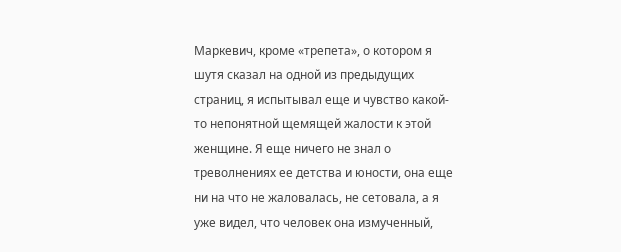Маркевич, кроме «трепета», о котором я шутя сказал на одной из предыдущих страниц, я испытывал еще и чувство какой-то непонятной щемящей жалости к этой женщине. Я еще ничего не знал о треволнениях ее детства и юности, она еще ни на что не жаловалась, не сетовала, а я уже видел, что человек она измученный,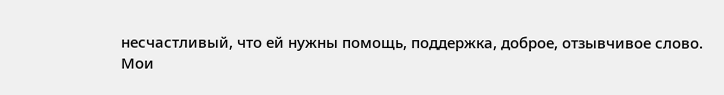несчастливый, что ей нужны помощь, поддержка, доброе, отзывчивое слово.
Мои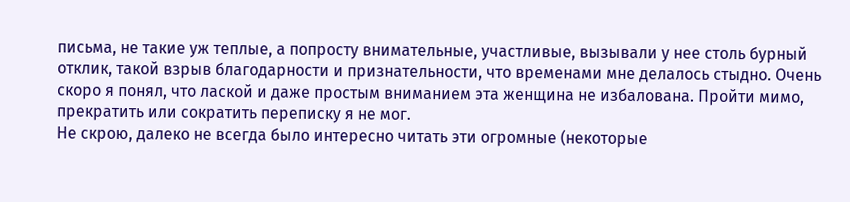письма, не такие уж теплые, а попросту внимательные, участливые, вызывали у нее столь бурный отклик, такой взрыв благодарности и признательности, что временами мне делалось стыдно. Очень скоро я понял, что лаской и даже простым вниманием эта женщина не избалована. Пройти мимо, прекратить или сократить переписку я не мог.
Не скрою, далеко не всегда было интересно читать эти огромные (некоторые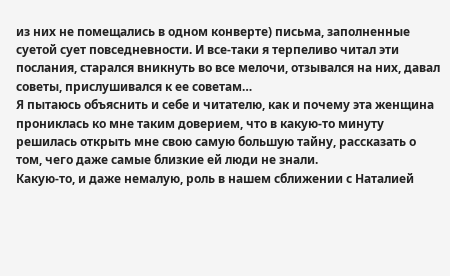из них не помещались в одном конверте) письма, заполненные суетой сует повседневности. И все-таки я терпеливо читал эти послания, старался вникнуть во все мелочи, отзывался на них, давал советы, прислушивался к ее советам…
Я пытаюсь объяснить и себе и читателю, как и почему эта женщина прониклась ко мне таким доверием, что в какую-то минуту решилась открыть мне свою самую большую тайну, рассказать о том, чего даже самые близкие ей люди не знали.
Какую-то, и даже немалую, роль в нашем сближении с Наталией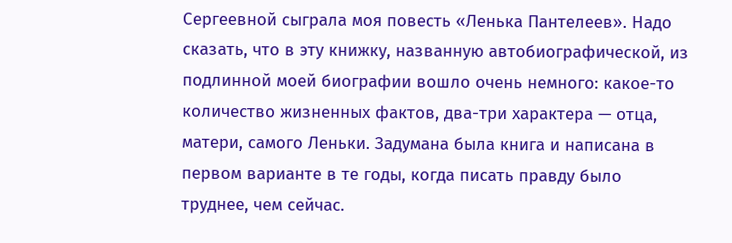Сергеевной сыграла моя повесть «Ленька Пантелеев». Надо сказать, что в эту книжку, названную автобиографической, из подлинной моей биографии вошло очень немного: какое-то количество жизненных фактов, два-три характера — отца, матери, самого Леньки. Задумана была книга и написана в первом варианте в те годы, когда писать правду было труднее, чем сейчас.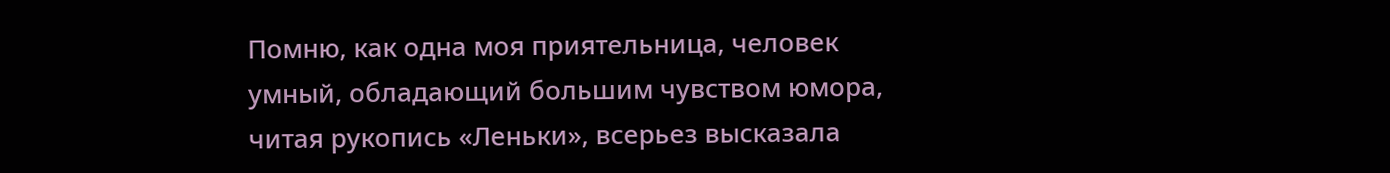Помню, как одна моя приятельница, человек умный, обладающий большим чувством юмора, читая рукопись «Леньки», всерьез высказала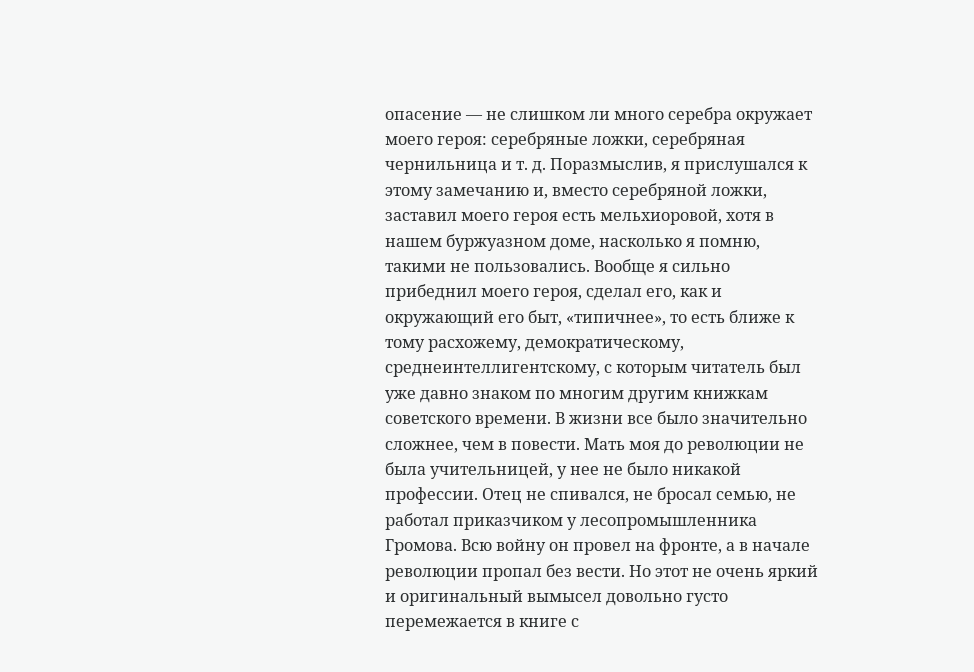опасение — не слишком ли много серебра окружает моего героя: серебряные ложки, серебряная чернильница и т. д. Поразмыслив, я прислушался к этому замечанию и, вместо серебряной ложки, заставил моего героя есть мельхиоровой, хотя в нашем буржуазном доме, насколько я помню, такими не пользовались. Вообще я сильно прибеднил моего героя, сделал его, как и окружающий его быт, «типичнее», то есть ближе к тому расхожему, демократическому, среднеинтеллигентскому, с которым читатель был уже давно знаком по многим другим книжкам советского времени. В жизни все было значительно сложнее, чем в повести. Мать моя до революции не была учительницей, у нее не было никакой профессии. Отец не спивался, не бросал семью, не работал приказчиком у лесопромышленника Громова. Всю войну он провел на фронте, а в начале революции пропал без вести. Но этот не очень яркий и оригинальный вымысел довольно густо перемежается в книге с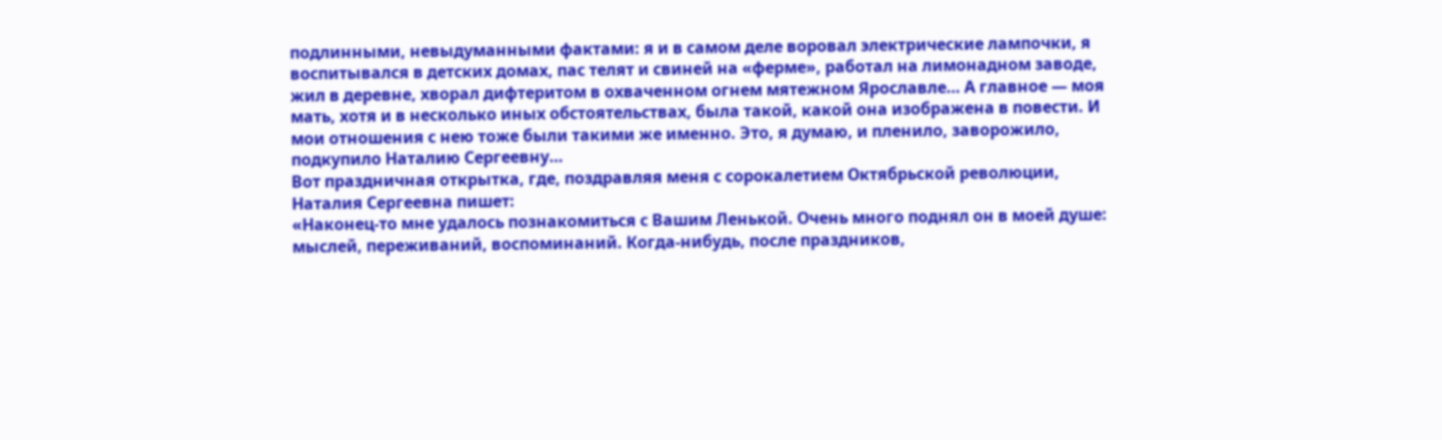подлинными, невыдуманными фактами: я и в самом деле воровал электрические лампочки, я воспитывался в детских домах, пас телят и свиней на «ферме», работал на лимонадном заводе, жил в деревне, хворал дифтеритом в охваченном огнем мятежном Ярославле… А главное — моя мать, хотя и в несколько иных обстоятельствах, была такой, какой она изображена в повести. И мои отношения с нею тоже были такими же именно. Это, я думаю, и пленило, заворожило, подкупило Наталию Сергеевну…
Вот праздничная открытка, где, поздравляя меня с сорокалетием Октябрьской революции, Наталия Сергеевна пишет:
«Наконец-то мне удалось познакомиться с Вашим Ленькой. Очень много поднял он в моей душе: мыслей, переживаний, воспоминаний. Когда-нибудь, после праздников,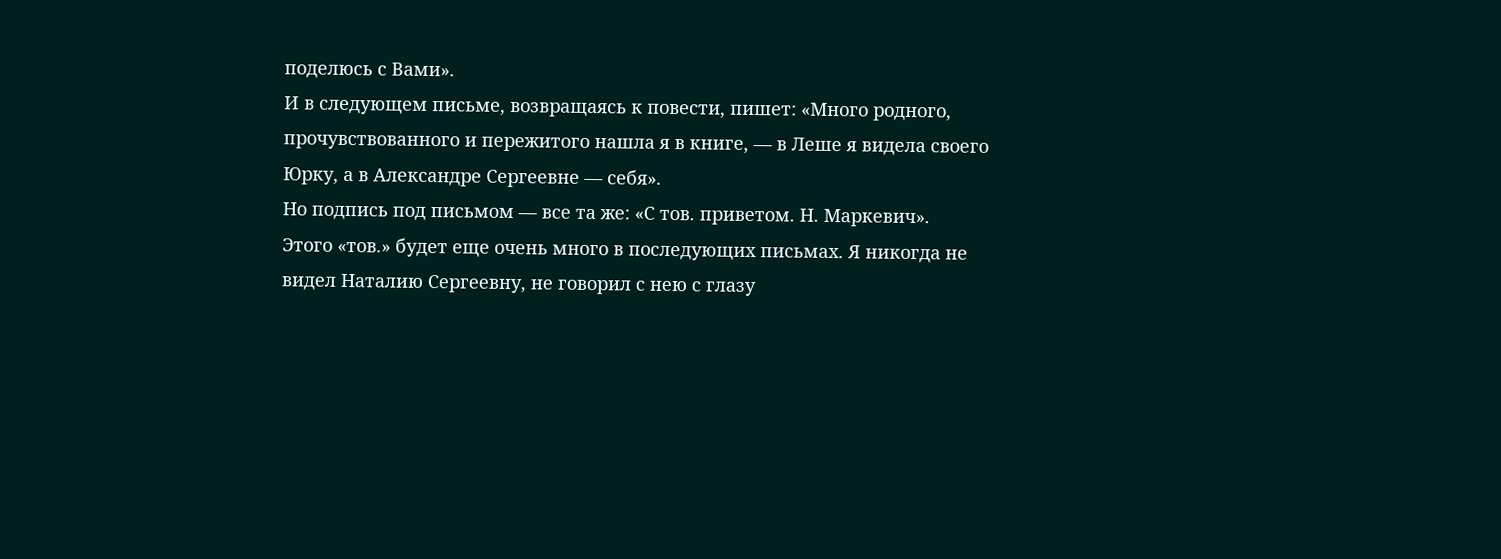поделюсь с Вами».
И в следующем письме, возвращаясь к повести, пишет: «Много родного, прочувствованного и пережитого нашла я в книге, — в Леше я видела своего Юрку, а в Александре Сергеевне — себя».
Но подпись под письмом — все та же: «С тов. приветом. Н. Маркевич».
Этого «тов.» будет еще очень много в последующих письмах. Я никогда не видел Наталию Сергеевну, не говорил с нею с глазу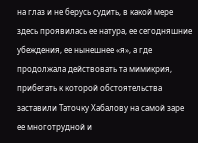на глаз и не берусь судить, в какой мере здесь проявилась ее натура, ее сегодняшние убеждения, ее нынешнее «я», а где продолжала действовать та мимикрия, прибегать к которой обстоятельства заставили Таточку Хабалову на самой заре ее многотрудной и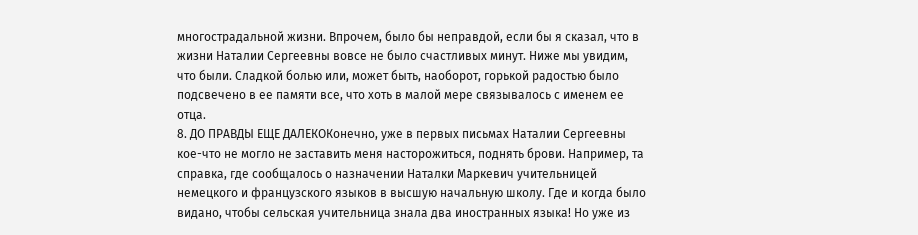многострадальной жизни. Впрочем, было бы неправдой, если бы я сказал, что в жизни Наталии Сергеевны вовсе не было счастливых минут. Ниже мы увидим, что были. Сладкой болью или, может быть, наоборот, горькой радостью было подсвечено в ее памяти все, что хоть в малой мере связывалось с именем ее отца.
8. ДО ПРАВДЫ ЕЩЕ ДАЛЕКОКонечно, уже в первых письмах Наталии Сергеевны кое-что не могло не заставить меня насторожиться, поднять брови. Например, та справка, где сообщалось о назначении Наталки Маркевич учительницей немецкого и французского языков в высшую начальную школу. Где и когда было видано, чтобы сельская учительница знала два иностранных языка! Но уже из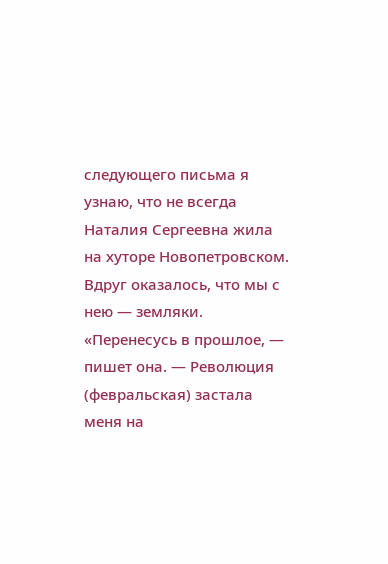следующего письма я узнаю, что не всегда Наталия Сергеевна жила на хуторе Новопетровском. Вдруг оказалось, что мы с нею — земляки.
«Перенесусь в прошлое, — пишет она. — Революция (февральская) застала меня на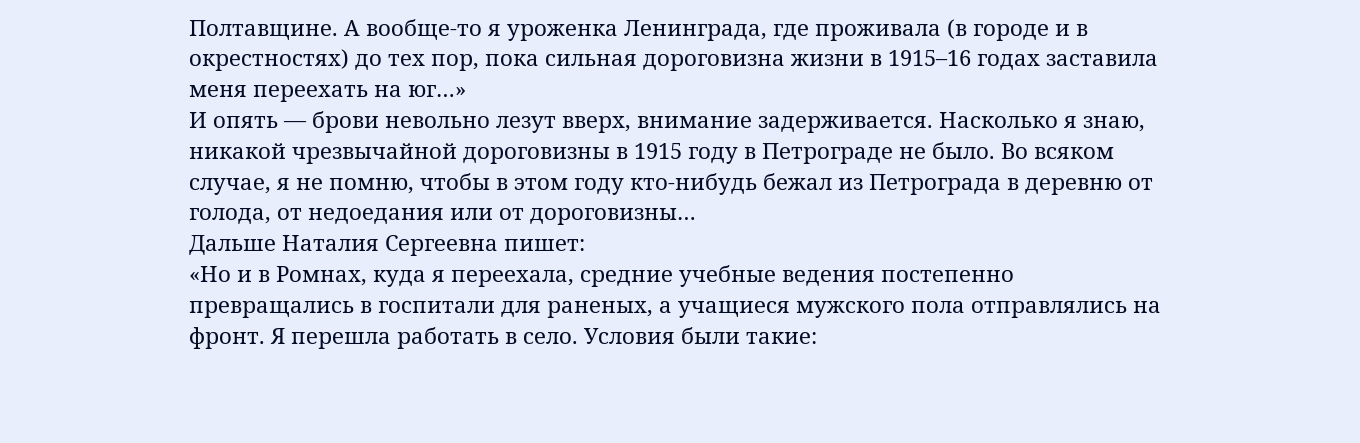Полтавщине. А вообще-то я уроженка Ленинграда, где проживала (в городе и в окрестностях) до тех пор, пока сильная дороговизна жизни в 1915–16 годах заставила меня переехать на юг…»
И опять — брови невольно лезут вверх, внимание задерживается. Насколько я знаю, никакой чрезвычайной дороговизны в 1915 году в Петрограде не было. Во всяком случае, я не помню, чтобы в этом году кто-нибудь бежал из Петрограда в деревню от голода, от недоедания или от дороговизны…
Дальше Наталия Сергеевна пишет:
«Но и в Ромнах, куда я переехала, средние учебные ведения постепенно превращались в госпитали для раненых, а учащиеся мужского пола отправлялись на фронт. Я перешла работать в село. Условия были такие: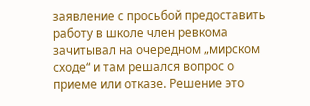заявление с просьбой предоставить работу в школе член ревкома зачитывал на очередном „мирском сходе“ и там решался вопрос о приеме или отказе. Решение это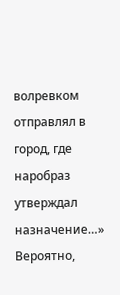волревком отправлял в город, где наробраз утверждал назначение…»
Вероятно,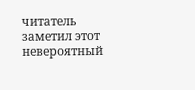читатель заметил этот невероятный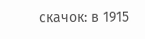скачок: в 1915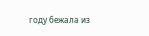году бежала из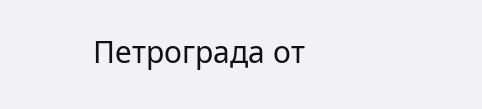Петрограда от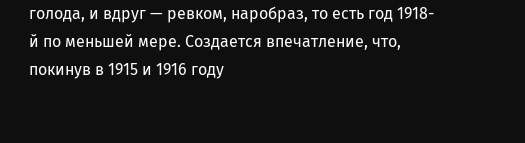голода, и вдруг — ревком, наробраз, то есть год 1918-й по меньшей мере. Создается впечатление, что, покинув в 1915 и 1916 году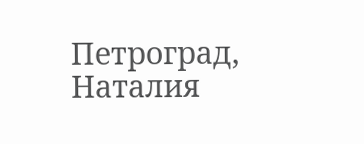Петроград, Наталия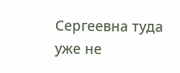Сергеевна туда уже не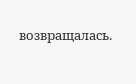возвращалась.